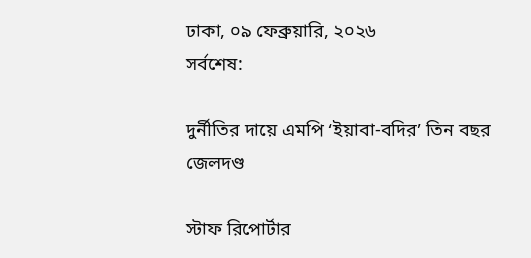ঢাকা, ০৯ ফেব্রুয়ারি, ২০২৬
সর্বশেষ:

দুর্নীতির দায়ে এমপি ‘ইয়াবা-বদির’ তিন বছর জেলদণ্ড

স্টাফ রিপোর্টার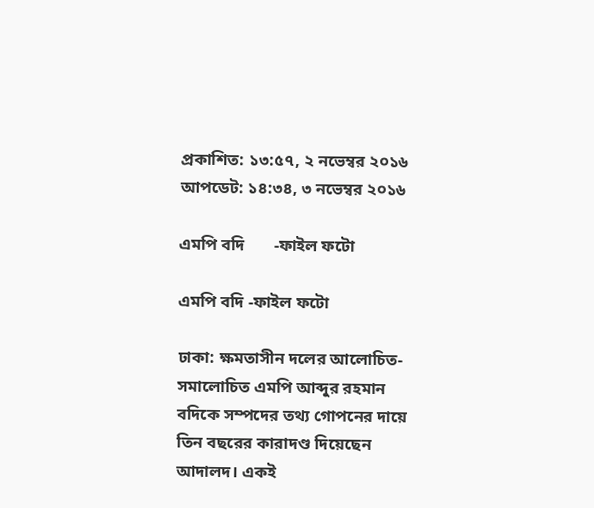প্রকাশিত: ১৩:৫৭, ২ নভেম্বর ২০১৬   আপডেট: ১৪:৩৪, ৩ নভেম্বর ২০১৬

এমপি বদি       -ফাইল ফটো

এমপি বদি -ফাইল ফটো

ঢাকা: ক্ষমতাসীন দলের আলোচিত-সমালোচিত এমপি আব্দুর রহমান বদিকে সম্পদের তথ্য গোপনের দায়ে তিন বছরের কারাদণ্ড দিয়েছেন আদালদ। একই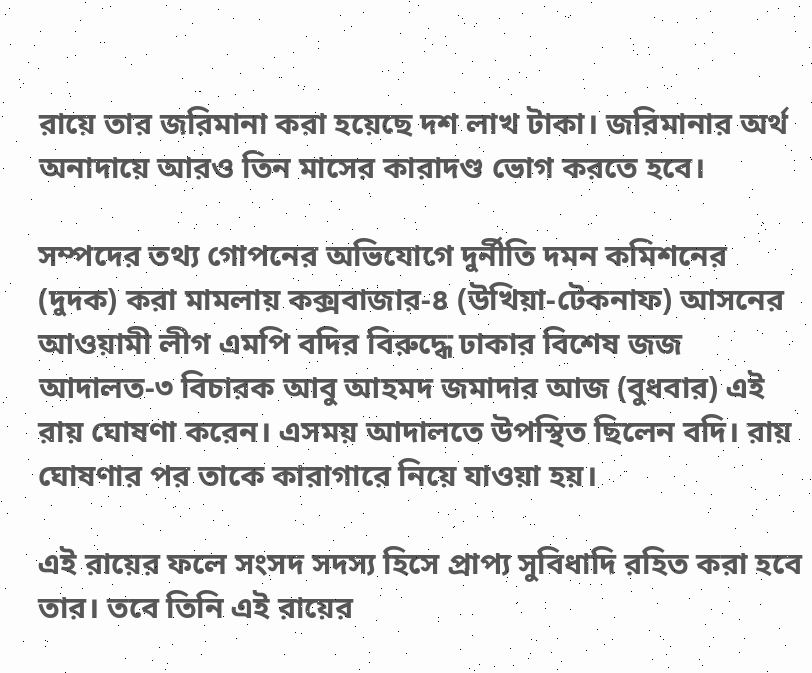রায়ে তার জরিমানা করা হয়েছে দশ লাখ টাকা। জরিমানার অর্থ অনাদায়ে আরও তিন মাসের কারাদণ্ড ভোগ করতে হবে।

সম্পদের তথ্য গোপনের অভিযোগে দুর্নীতি দমন কমিশনের (দুদক) করা মামলায় কক্সবাজার-৪ (উখিয়া-টেকনাফ) আসনের আওয়ামী লীগ এমপি বদির বিরুদ্ধে ঢাকার বিশেষ জজ আদালত-৩ বিচারক আবু আহমদ জমাদার আজ (বুধবার) এই রায় ঘোষণা করেন। এসময় আদালতে উপস্থিত ছিলেন বদি। রায় ঘোষণার পর তাকে কারাগারে নিয়ে যাওয়া হয়।

এই রায়ের ফলে সংসদ সদস্য হিসে প্রাপ্য সুবিধাদি রহিত করা হবে তার। তবে তিনি এই রায়ের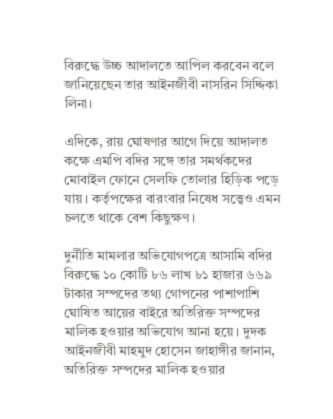বিরুদ্ধে উচ্চ আদালতে আপিল করবেন বলে জানিয়েছেন তার আইনজীবী নাসরিন সিদ্দিকা লিনা।

এদিকে, রায় ঘোষণার আগে দিয়ে আদালত কক্ষে এমপি বদির সঙ্গে তার সমর্থকদের মোবাইল ফোনে সেলফি তোলার হিড়িক পড়ে যায়। কর্তৃপক্ষের বারংবার নিষেধ সত্ত্বেও এমন চলতে থাকে বেশ কিছুক্ষণ।

দুর্নীতি মামলার অভিযোগপত্রে আসামি বদির বিরুদ্ধে ১০ কোটি ৮৬ লাখ ৮১ হাজার ৬৬৯ টাকার সম্পদের তথ্য গোপনের পাশাপাশি ঘোষিত আয়ের বাইরে অতিরিক্ত সম্পদের মালিক হওয়ার অভিযোগ আনা হয়ে। দুদক আইনজীবী মাহমুদ হোসেন জাহাঙ্গীর জানান, অতিরিক্ত সম্পদের মালিক হওয়ার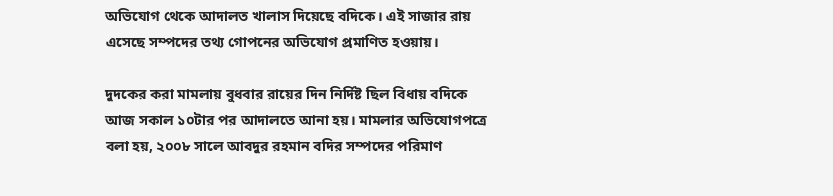অভিযোগ থেকে আদালত খালাস দিয়েছে বদিকে। এই সাজার রায় এসেছে সম্পদের তথ্য গোপনের অভিযোগ প্রমাণিত হওয়ায়।

দুদকের করা মামলায় বুধবার রায়ের দিন নির্দিষ্ট ছিল বিধায় বদিকে আজ সকাল ১০টার পর আদালতে আনা হয়। মামলার অভিযোগপত্রে বলা হয়, ২০০৮ সালে আবদুর রহমান বদির সম্পদের পরিমাণ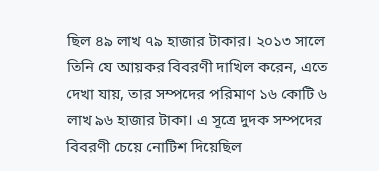ছিল ৪৯ লাখ ৭৯ হাজার টাকার। ২০১৩ সালে তিনি যে আয়কর বিবরণী দাখিল করেন, এতে দেখা যায়, তার সম্পদের পরিমাণ ১৬ কোটি ৬ লাখ ৯৬ হাজার টাকা। এ সূত্রে দুদক সম্পদের বিবরণী চেয়ে নোটিশ দিয়েছিল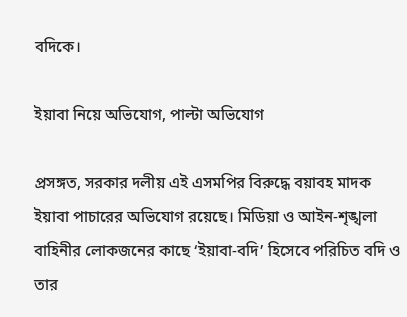বদিকে।

ইয়াবা নিয়ে অভিযোগ, পাল্টা অভিযোগ

প্রসঙ্গত, সরকার দলীয় এই এসমপির বিরুদ্ধে বয়াবহ মাদক ইয়াবা পাচারের অভিযোগ রয়েছে। মিডিয়া ও আইন-শৃঙ্খলা বাহিনীর লোকজনের কাছে ‘ইয়াবা-বদি’ হিসেবে পরিচিত বদি ও তার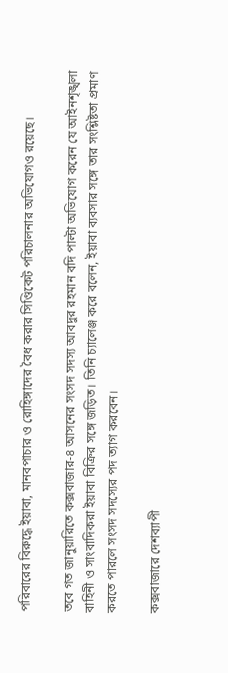পরিবারের বিরুদ্ধে ইয়াবা, মানবপাচার ও রোহিঙ্গাদের বৈধ করার সিণ্ডিকেট পরিচালনার অভিযোগও রয়েছে।

তবে গত জানুয়ারিতে কক্সবাজার-৪ আসনের সংসদ সদস্য আবদুর রহমান বদি পাল্টা অভিযোগ করেন যে আইনশৃঙ্খলা বাহিনী ও সাংবাদিকরা ইয়াবা বিক্রির সঙ্গে জড়িত। তিনি চ্যালেঞ্জ করে বলেন, ইয়াবা ব্যবসার সঙ্গে তার সংশ্লিষ্টতা প্রমাণ করতে পারলে সংসদ সদস্যের পদ ত্যাগ করবেন।

কক্সবাজারে দেশব্যাপী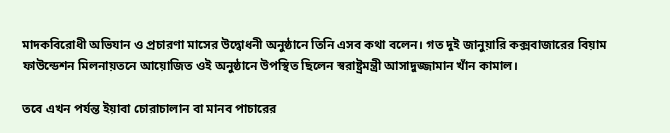মাদকবিরোধী অভিযান ও প্রচারণা মাসের উদ্বোধনী অনুষ্ঠানে তিনি এসব কথা বলেন। গত দুই জানুয়ারি কক্সবাজারের বিয়াম ফাউন্ডেশন মিলনায়তনে আয়োজিত ওই অনুষ্ঠানে উপস্থিত ছিলেন স্বরাষ্ট্রমন্ত্রী আসাদুজ্জামান খাঁন কামাল।

তবে এখন পর্যন্ত ইয়াবা চোরাচালান বা মানব পাচারের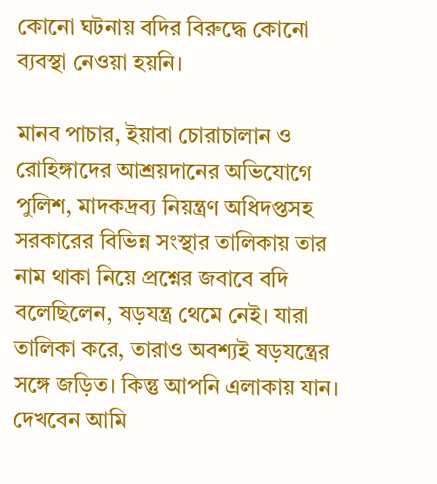কোনো ঘটনায় বদির বিরুদ্ধে কোনো ব্যবস্থা নেওয়া হয়নি।

মানব পাচার, ইয়াবা চোরাচালান ও রোহিঙ্গাদের আশ্রয়দানের অভিযোগে পুলিশ, মাদকদ্রব্য নিয়ন্ত্রণ অধিদপ্তসহ সরকারের বিভিন্ন সংস্থার তালিকায় তার নাম থাকা নিয়ে প্রশ্নের জবাবে বদি বলেছিলেন, ষড়যন্ত্র থেমে নেই। যারা তালিকা করে, তারাও অবশ্যই ষড়যন্ত্রের সঙ্গে জড়িত। কিন্তু আপনি এলাকায় যান। দেখবেন আমি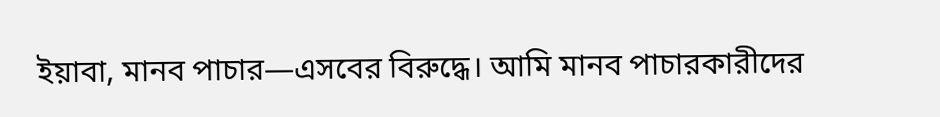ইয়াবা, মানব পাচার—এসবের বিরুদ্ধে। আমি মানব পাচারকারীদের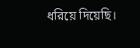ধরিয়ে দিয়েছি।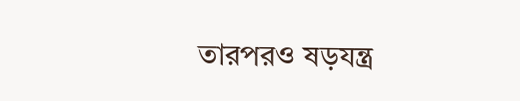তারপরও ষড়যন্ত্র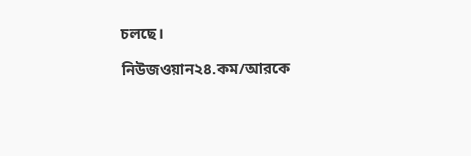চলছে।

নিউজওয়ান২৪.কম/আরকে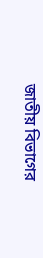জাতীয় বিভাগের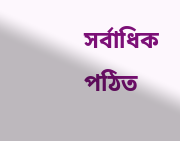সর্বাধিক পঠিত